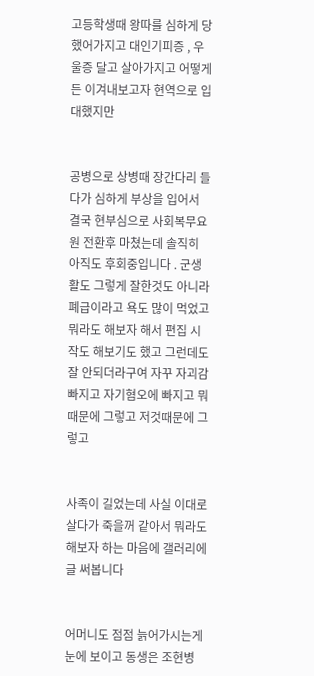고등학생때 왕따를 심하게 당했어가지고 대인기피증 , 우울증 달고 살아가지고 어떻게든 이겨내보고자 현역으로 입대했지만


공병으로 상병때 장간다리 들다가 심하게 부상을 입어서 결국 현부심으로 사회복무요원 전환후 마쳤는데 솔직히 아직도 후회중입니다 . 군생활도 그렇게 잘한것도 아니라 폐급이라고 욕도 많이 먹었고 뭐라도 해보자 해서 편집 시작도 해보기도 했고 그런데도 잘 안되더라구여 자꾸 자괴감 빠지고 자기혐오에 빠지고 뭐 때문에 그렇고 저것때문에 그렇고


사족이 길었는데 사실 이대로 살다가 죽을꺼 같아서 뭐라도 해보자 하는 마음에 갤러리에 글 써봅니다


어머니도 점점 늙어가시는게 눈에 보이고 동생은 조현병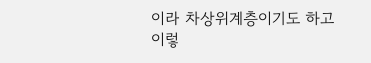이라 차상위계층이기도 하고 이렇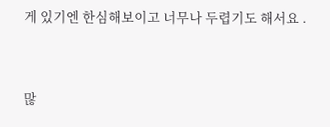게 있기엔 한심해보이고 너무나 두렵기도 해서요 .


많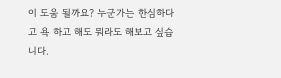이 도움 될까요? 누군가는 한심하다고 욕 하고 해도 뭐라도 해보고 싶습니다.